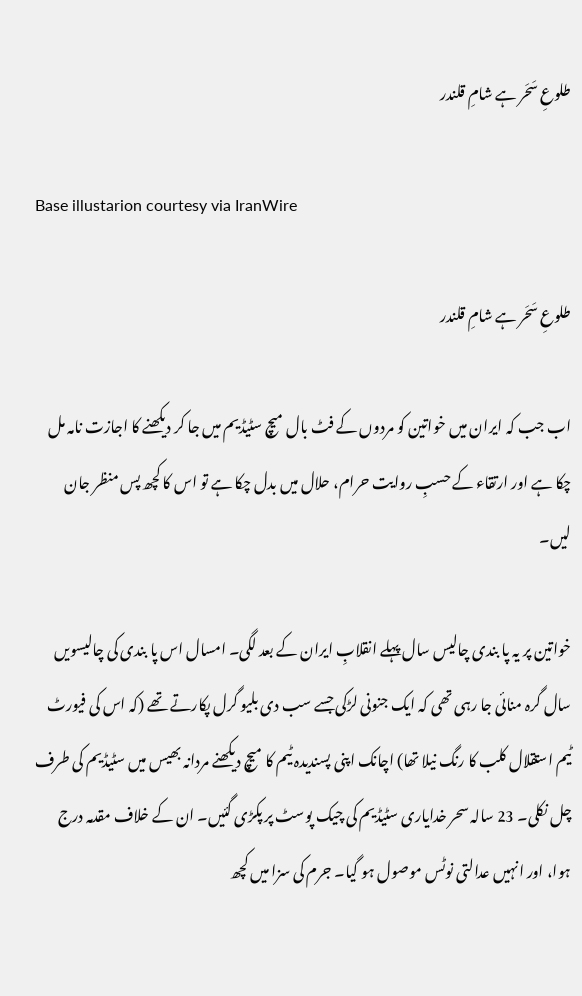طلوعِ سَحَر ہے شامِ قلندر

Base illustarion courtesy via IranWire

طلوعِ سَحَر ہے شامِ قلندر

اب جب کہ ایران میں خواتین کو مردوں کے فٹ بال میچ سٹیڈیم میں جا کر دیکھنے کا اجازت نامہ مل چکا ہے اور ارتقاء کے حسبِ روایت حرام، حلال میں بدل چکا ہے تو اس کا کچھ پس منظر جان لیں۔

خواتین پر یہ پا بندی چالیس سال پہلے انقلابِ ایران کے بعد لگی۔ امسال اس پا بندی کی چالیسویں سال گرہ منائی جا رہی تھی کہ ایک جنونی لڑکی جسے سب دی بلیو گرل پکارتے تھے (کہ اس کی فیورٹ ٹیم استقلال کلب کا رنگ نیلا تھا) اچانک اپنی پسندیدہ ٹیم کا میچ دیکھنے مردانہ بھیس میں سٹیڈیم کی طرف چل نکلی۔ 23 سالہ سحر خدایاری سٹیڈیم کی چیک پوسٹ پر پکڑی گئیں۔ ان کے خلاف مقدمہ درج ہوا، اور انہیں عدالتی نوٹس موصول ہو گیا۔ جرم کی سزا میں کچھ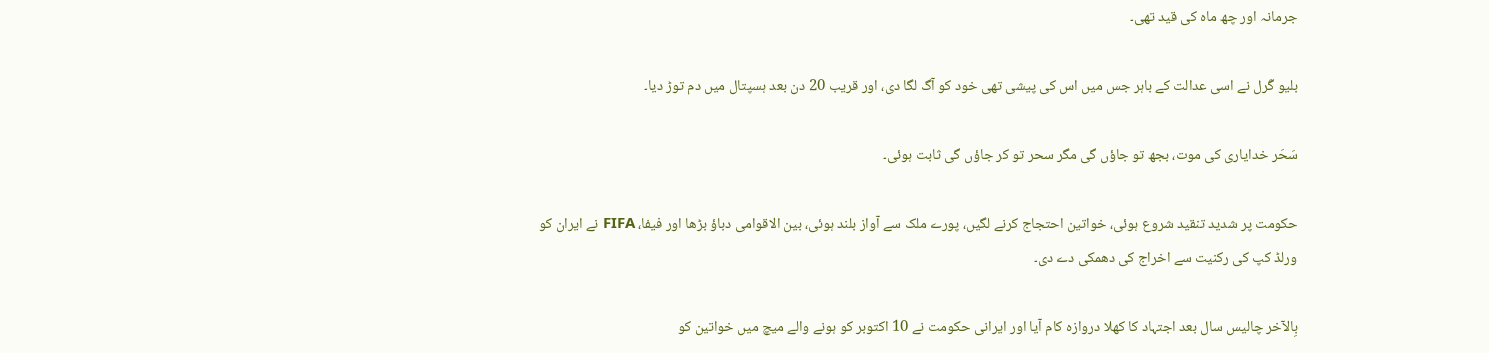جرمانہ اور چھ ماہ کی قید تھی۔

بلیو گَرل نے اسی عدالت کے باہر جس میں اس کی پیشی تھی خود کو آگ لگا دی، اور قریب 20 دن بعد ہسپتال میں دم توڑ دیا۔

سَحَر خدایاری کی موت، بجھ تو جاؤں گی مگر سحر تو کر جاؤں گی ثابت ہوئی۔

حکومت پر شدید تنقید شروع ہوئی، خواتین احتجاج کرنے لگیں، پورے ملک سے آواز بلند ہوئی، بین الاقوامی دباؤ بڑھا اور فیفا، FIFA نے ایران کو ورلڈ کپ کی رکنیت سے اخراج کی دھمکی دے دی۔

بِالآخر چالیس سال بعد اجتہاد کا کھلا دروازہ کام آیا اور ایرانی حکومت نے 10 اکتوبر کو ہونے والے میچ میں خواتین کو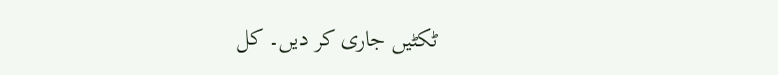ٹکٹیں جاری کر دیں۔ کل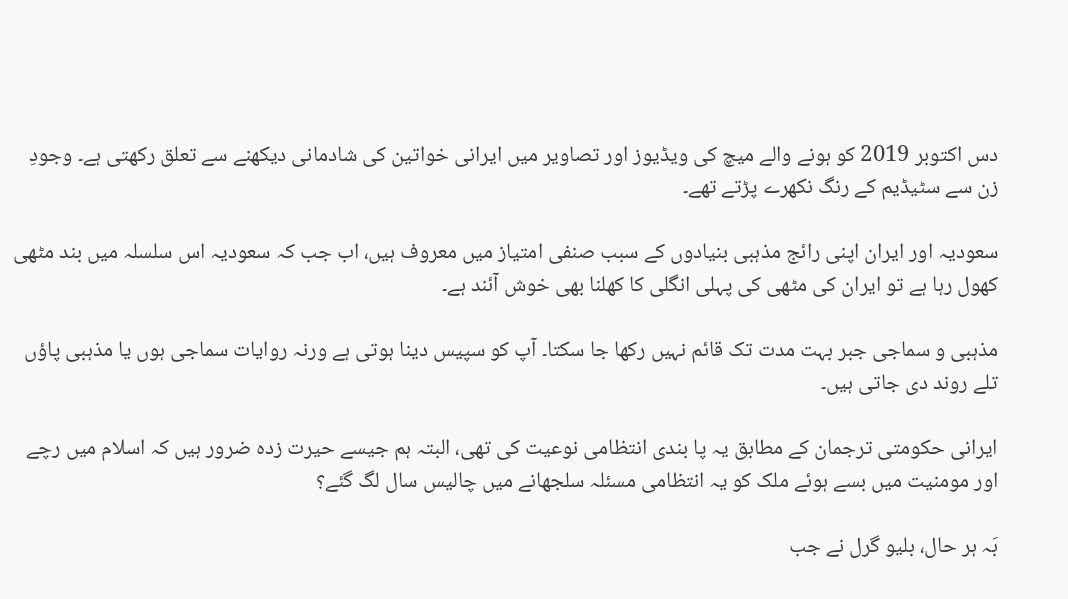دس اکتوبر 2019 کو ہونے والے میچ کی ویڈیوز اور تصاویر میں ایرانی خواتین کی شادمانی دیکھنے سے تعلق رکھتی ہے۔ وجودِ زن سے سٹیڈیم کے رنگ نکھرے پڑتے تھے۔

سعودیہ اور ایران اپنی رائج مذہبی بنیادوں کے سبب صنفی امتیاز میں معروف ہیں، اب جب کہ سعودیہ اس سلسلہ میں بند مٹھی کھول رہا ہے تو ایران کی مٹھی کی پہلی انگلی کا کھلنا بھی خوش آئند ہے۔

مذہبی و سماجی جبر بہت مدت تک قائم نہیں رکھا جا سکتا۔ آپ کو سپیس دینا ہوتی ہے ورنہ روایات سماجی ہوں یا مذہبی پاؤں تلے روند دی جاتی ہیں۔

ایرانی حکومتی ترجمان کے مطابق یہ پا بندی انتظامی نوعیت کی تھی، البتہ ہم جیسے حیرت زدہ ضرور ہیں کہ اسلام میں رچے اور مومنیت میں بسے ہوئے ملک کو یہ انتظامی مسئلہ سلجھانے میں چالیس سال لگ گئے؟

بَہ ہر حال، بلیو گرل نے جب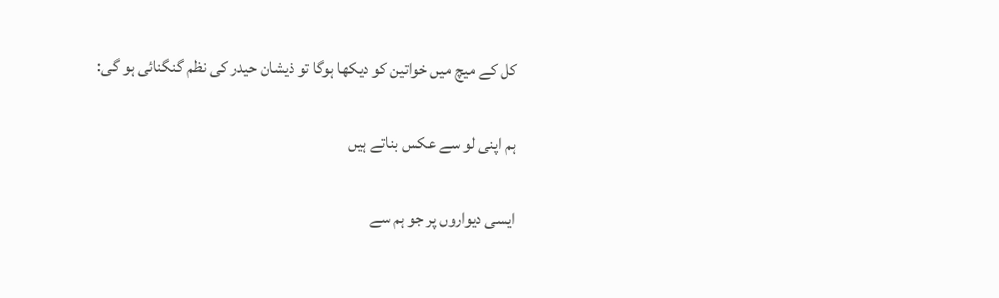کل کے میچ میں خواتین کو دیکھا ہوگا تو ذیشان حیدر کی نظم گنگنائی ہو گی:

ہم اپنی لو سے عکس بناتے ہیں

ایسی دیواروں پر جو ہم سے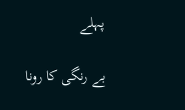پہلے

بے رنگی کا رونا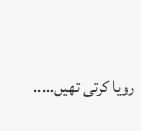رویا کرتی تھیں…..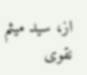از، سید میثم نقوی